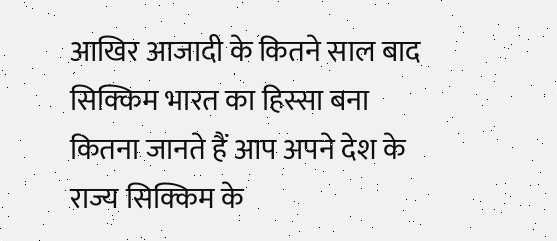आखिर आजादी के कितने साल बाद सिक्किम भारत का हिस्सा बना
कितना जानते हैं आप अपने देश के राज्य सिक्किम के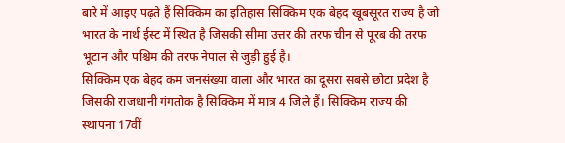बारे में आइए पढ़ते हैं सिक्किम का इतिहास सिक्किम एक बेहद खूबसूरत राज्य है जो भारत के नार्थ ईस्ट में स्थित है जिसकी सीमा उत्तर की तरफ चीन से पूरब की तरफ भूटान और पश्चिम की तरफ नेपाल से जुड़ी हुई है।
सिक्किम एक बेहद कम जनसंख्या वाला और भारत का दूसरा सबसे छोटा प्रदेश है जिसकी राजधानी गंगतोक है सिक्किम में मात्र 4 जिले हैं। सिक्किम राज्य की स्थापना 17वीं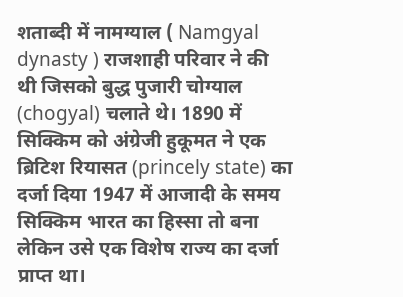शताब्दी में नामग्याल ( Namgyal dynasty ) राजशाही परिवार ने की थी जिसको बुद्ध पुजारी चोग्याल (chogyal) चलाते थे। 1890 में सिक्किम को अंग्रेजी हुकूमत ने एक ब्रिटिश रियासत (princely state) का दर्जा दिया 1947 में आजादी के समय सिक्किम भारत का हिस्सा तो बना लेकिन उसे एक विशेष राज्य का दर्जा प्राप्त था।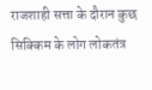राजशाही सत्ता के दौरान कुछ सिक्किम के लोग लोकतंत्र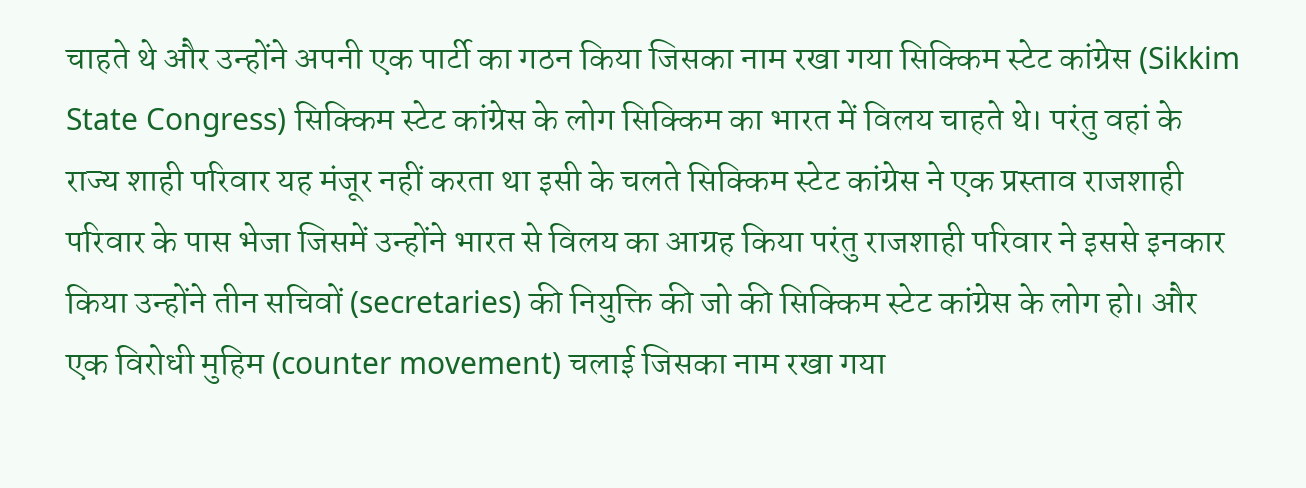चाहते थे और उन्होंने अपनी एक पार्टी का गठन किया जिसका नाम रखा गया सिक्किम स्टेट कांग्रेस (Sikkim State Congress) सिक्किम स्टेट कांग्रेस के लोग सिक्किम का भारत में विलय चाहते थे। परंतु वहां के राज्य शाही परिवार यह मंजूर नहीं करता था इसी के चलते सिक्किम स्टेट कांग्रेस ने एक प्रस्ताव राजशाही परिवार के पास भेजा जिसमें उन्होंने भारत से विलय का आग्रह किया परंतु राजशाही परिवार ने इससे इनकार किया उन्होंने तीन सचिवों (secretaries) की नियुक्ति की जो की सिक्किम स्टेट कांग्रेस के लोग हो। और एक विरोधी मुहिम (counter movement) चलाई जिसका नाम रखा गया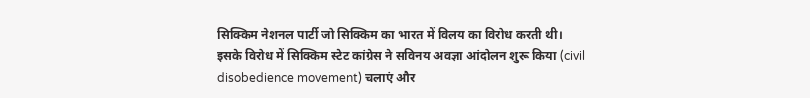सिक्किम नेशनल पार्टी जो सिक्किम का भारत में विलय का विरोध करती थी।
इसके विरोध में सिक्किम स्टेट कांग्रेस ने सविनय अवज्ञा आंदोलन शुरू किया (civil disobedience movement) चलाएं और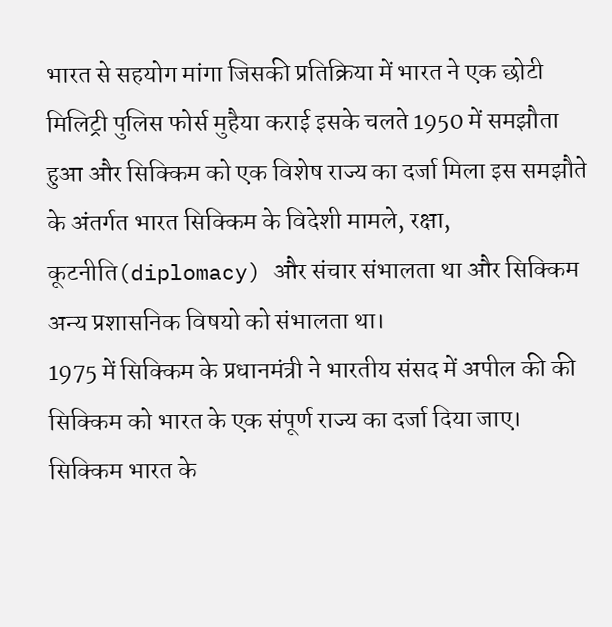भारत से सहयोग मांगा जिसकी प्रतिक्रिया में भारत ने एक छोटी मिलिट्री पुलिस फोर्स मुहैया कराई इसके चलते 1950 में समझौता हुआ और सिक्किम को एक विशेष राज्य का दर्जा मिला इस समझौते के अंतर्गत भारत सिक्किम के विदेशी मामले, रक्षा, कूटनीति(diplomacy) और संचार संभालता था और सिक्किम अन्य प्रशासनिक विषयो को संभालता था।
1975 में सिक्किम के प्रधानमंत्री ने भारतीय संसद में अपील की की सिक्किम को भारत के एक संपूर्ण राज्य का दर्जा दिया जाए। सिक्किम भारत के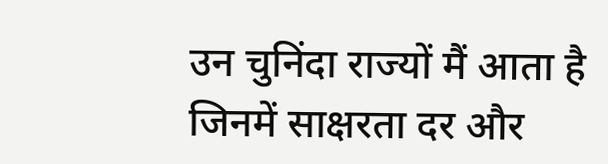उन चुनिंदा राज्यों मैं आता है जिनमें साक्षरता दर और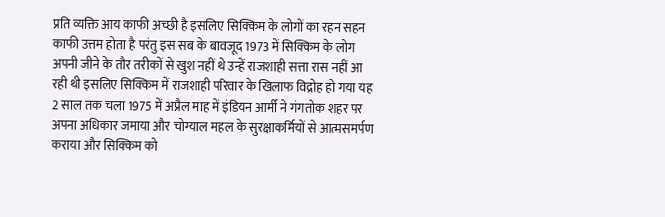प्रति व्यक्ति आय काफी अच्छी है इसलिए सिक्किम के लोगों का रहन सहन काफी उत्तम होता है परंतु इस सब के बावजूद 1973 में सिक्किम के लोग अपनी जीने के तौर तरीकों से खुश नहीं थे उन्हें राजशाही सत्ता रास नहीं आ रही थी इसलिए सिक्किम में राजशाही परिवार के खिलाफ विद्रोह हो गया यह 2 साल तक चला 1975 में अप्रैल माह में इंडियन आर्मी ने गंगतोक शहर पर अपना अधिकार जमाया और चोग्याल महल के सुरक्षाकर्मियों से आत्मसमर्पण कराया और सिक्किम को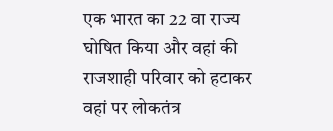एक भारत का 22 वा राज्य घोषित किया और वहां की राजशाही परिवार को हटाकर वहां पर लोकतंत्र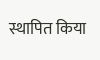स्थापित किया